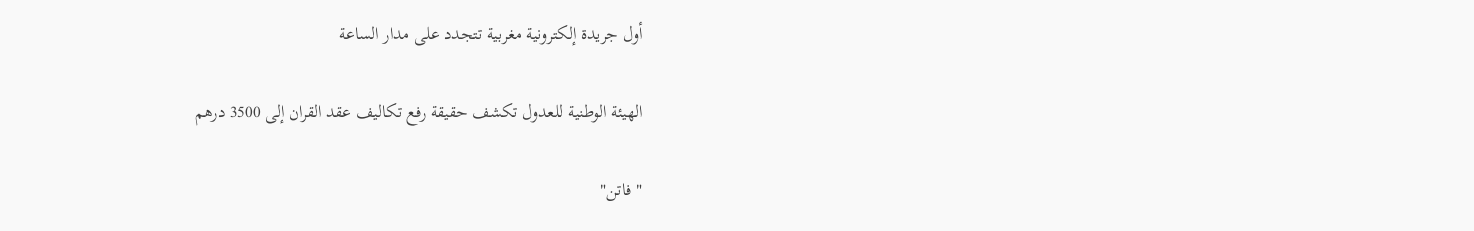أول جريدة إلكترونية مغربية تتجدد على مدار الساعة

الهيئة الوطنية للعدول تكشف حقيقة رفع تكاليف عقد القران إلى 3500 درهم

" فاتن"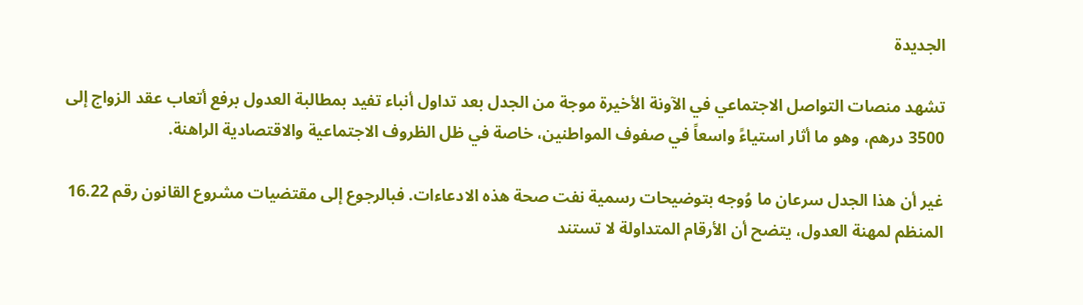الجديدة

تشهد منصات التواصل الاجتماعي في الآونة الأخيرة موجة من الجدل بعد تداول أنباء تفيد بمطالبة العدول برفع أتعاب عقد الزواج إلى 3500 درهم، وهو ما أثار استياءً واسعاً في صفوف المواطنين، خاصة في ظل الظروف الاجتماعية والاقتصادية الراهنة.

غير أن هذا الجدل سرعان ما وُوجه بتوضيحات رسمية نفت صحة هذه الادعاءات. فبالرجوع إلى مقتضيات مشروع القانون رقم 16.22 المنظم لمهنة العدول، يتضح أن الأرقام المتداولة لا تستند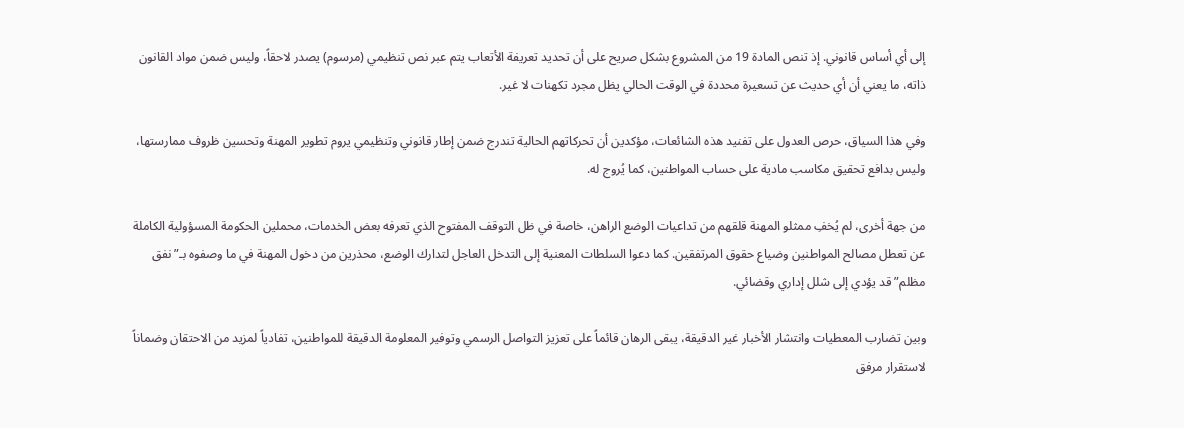إلى أي أساس قانوني. إذ تنص المادة 19 من المشروع بشكل صريح على أن تحديد تعريفة الأتعاب يتم عبر نص تنظيمي (مرسوم) يصدر لاحقاً، وليس ضمن مواد القانون ذاته، ما يعني أن أي حديث عن تسعيرة محددة في الوقت الحالي يظل مجرد تكهنات لا غير.

وفي هذا السياق، حرص العدول على تفنيد هذه الشائعات، مؤكدين أن تحركاتهم الحالية تندرج ضمن إطار قانوني وتنظيمي يروم تطوير المهنة وتحسين ظروف ممارستها، وليس بدافع تحقيق مكاسب مادية على حساب المواطنين، كما يُروج له.

من جهة أخرى، لم يُخفِ ممثلو المهنة قلقهم من تداعيات الوضع الراهن، خاصة في ظل التوقف المفتوح الذي تعرفه بعض الخدمات، محملين الحكومة المسؤولية الكاملة عن تعطل مصالح المواطنين وضياع حقوق المرتفقين. كما دعوا السلطات المعنية إلى التدخل العاجل لتدارك الوضع، محذرين من دخول المهنة في ما وصفوه بـ”نفق مظلم” قد يؤدي إلى شلل إداري وقضائي.

وبين تضارب المعطيات وانتشار الأخبار غير الدقيقة، يبقى الرهان قائماً على تعزيز التواصل الرسمي وتوفير المعلومة الدقيقة للمواطنين، تفادياً لمزيد من الاحتقان وضماناً لاستقرار مرفق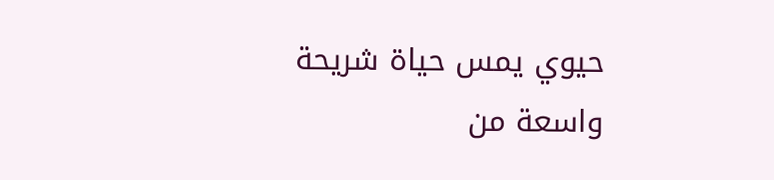حيوي يمس حياة شريحة واسعة من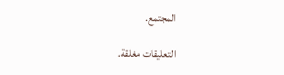المجتمع.

التعليقات مغلقة.